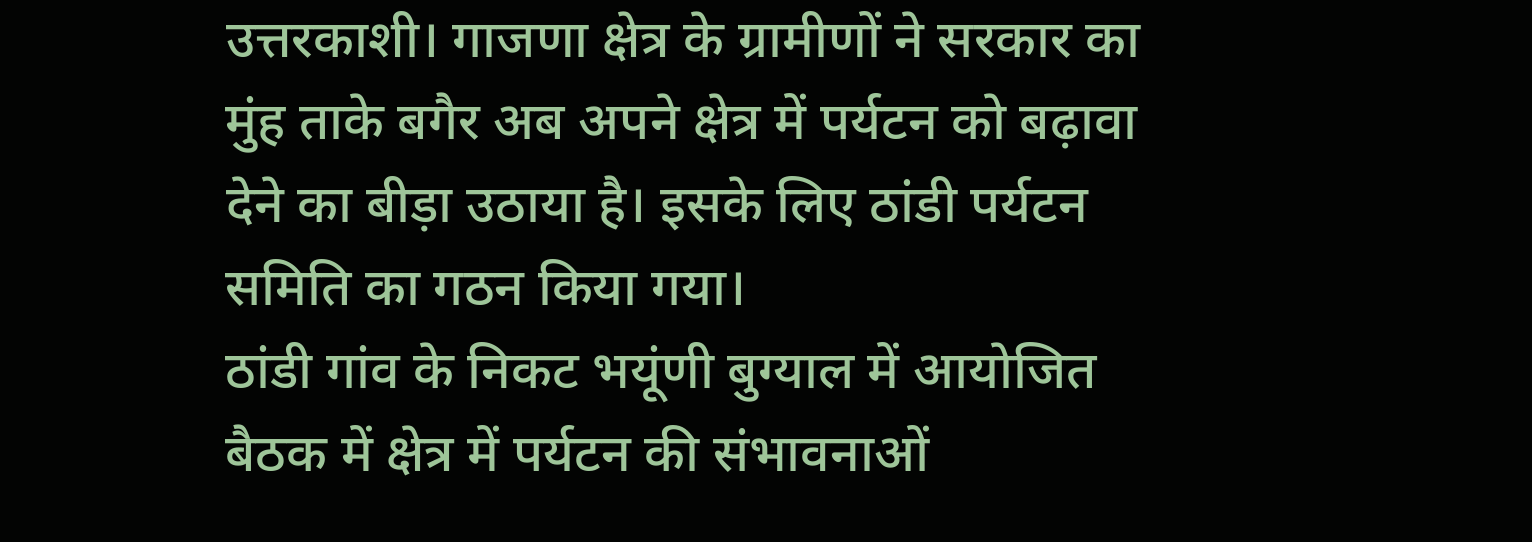उत्तरकाशी। गाजणा क्षेत्र के ग्रामीणों ने सरकार का मुंह ताके बगैर अब अपने क्षेत्र में पर्यटन को बढ़ावा देने का बीड़ा उठाया है। इसके लिए ठांडी पर्यटन समिति का गठन किया गया।
ठांडी गांव के निकट भयूंणी बुग्याल में आयोजित बैठक में क्षेत्र में पर्यटन की संभावनाओं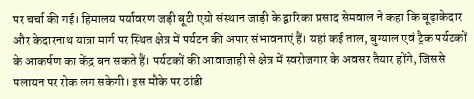पर चर्चा की गई। हिमालय पर्यावरण जड़ी बूटी एग्रो संस्थान जाड़ी के द्वारिका प्रसाद सेमवाल ने कहा कि बूढ़ाकेदार और केदारनाथ यात्रा मार्ग पर स्थित क्षेत्र में पर्यटन की अपार संभावनाएं हैं। यहां कई ताल, बुग्याल एवं ट्रैक पर्यटकों के आकर्षण का केंद्र बन सकते हैं। पर्यटकों की आवाजाही से क्षेत्र में स्वरोजगार के अवसर तैयार होंगे, जिससे पलायन पर रोक लग सकेगी। इस मौके पर ठांडी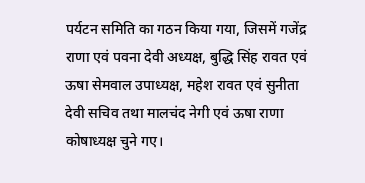पर्यटन समिति का गठन किया गया, जिसमें गजेंद्र राणा एवं पवना देवी अध्यक्ष, बुद्धि सिंह रावत एवं ऊषा सेमवाल उपाध्यक्ष, महेश रावत एवं सुनीता देवी सचिव तथा मालचंद नेगी एवं ऊषा राणा कोषाध्यक्ष चुने गए।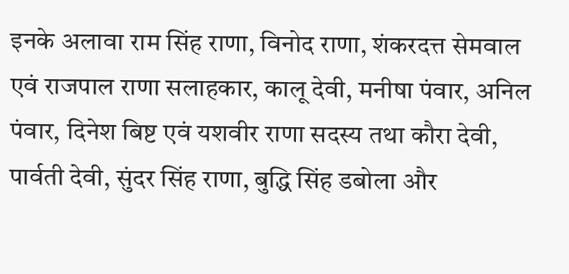इनके अलावा राम सिंह राणा, विनोद राणा, शंकरदत्त सेमवाल एवं राजपाल राणा सलाहकार, कालू देवी, मनीषा पंवार, अनिल पंवार, दिनेश बिष्ट एवं यशवीर राणा सदस्य तथा कौरा देवी, पार्वती देवी, सुंदर सिंह राणा, बुद्धि सिंह डबोला और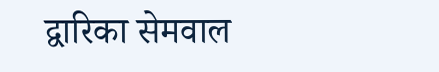द्वारिका सेमवाल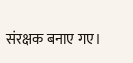संरक्षक बनाए गए।